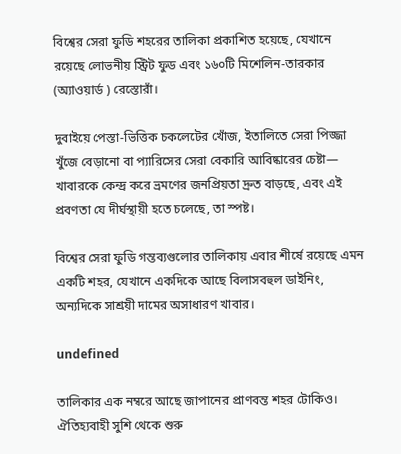বিশ্বের সেরা ফুডি শহরের তালিকা প্রকাশিত হয়েছে, যেখানে রয়েছে লোভনীয় স্ট্রিট ফুড এবং ১৬০টি মিশেলিন-তারকার (অ্যাওয়ার্ড ) রেস্তোরাঁ।

দুবাইয়ে পেস্তা-ভিত্তিক চকলেটের খোঁজ, ইতালিতে সেরা পিজ্জা খুঁজে বেড়ানো বা প্যারিসের সেরা বেকারি আবিষ্কারের চেষ্টা— খাবারকে কেন্দ্র করে ভ্রমণের জনপ্রিয়তা দ্রুত বাড়ছে, এবং এই প্রবণতা যে দীর্ঘস্থায়ী হতে চলেছে, তা স্পষ্ট।

বিশ্বের সেরা ফুডি গন্তব্যগুলোর তালিকায় এবার শীর্ষে রয়েছে এমন একটি শহর, যেখানে একদিকে আছে বিলাসবহুল ডাইনিং, অন্যদিকে সাশ্রয়ী দামের অসাধারণ খাবার।

undefined

তালিকার এক নম্বরে আছে জাপানের প্রাণবন্ত শহর টোকিও। ঐতিহ্যবাহী সুশি থেকে শুরু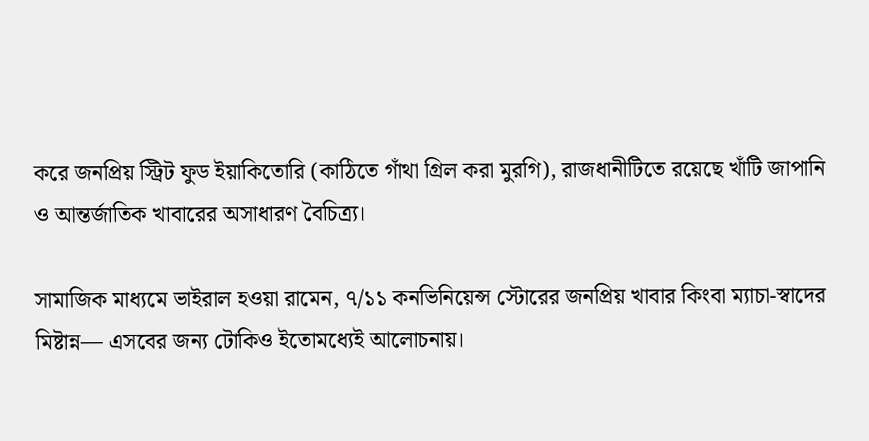করে জনপ্রিয় স্ট্রিট ফুড ইয়াকিতোরি (কাঠিতে গাঁথা গ্রিল করা মুরগি), রাজধানীটিতে রয়েছে খাঁটি জাপানি ও আন্তর্জাতিক খাবারের অসাধারণ বৈচিত্র্য।

সামাজিক মাধ্যমে ভাইরাল হওয়া রামেন, ৭/১১ কনভিনিয়েন্স স্টোরের জনপ্রিয় খাবার কিংবা ম্যাচা-স্বাদের মিষ্টান্ন— এসবের জন্য টোকিও ইতোমধ্যেই আলোচনায়।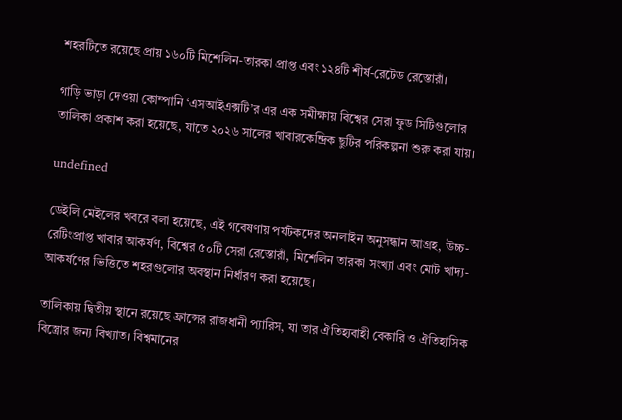শহরটিতে রয়েছে প্রায় ১৬০টি মিশেলিন-তারকা প্রাপ্ত এবং ১২৪টি শীর্ষ-রেটেড রেস্তোরাঁ।

গাড়ি ভাড়া দেওয়া কোম্পানি ‘এসআইএক্সটি’র এর এক সমীক্ষায় বিশ্বের সেরা ফুড সিটিগুলোর তালিকা প্রকাশ করা হয়েছে, যাতে ২০২৬ সালের খাবারকেন্দ্রিক ছুটির পরিকল্পনা শুরু করা যায়।

undefined

ডেইলি মেইলের খবরে বলা হয়েছে, এই গবেষণায় পর্যটকদের অনলাইন অনুসন্ধান আগ্রহ, উচ্চ-রেটিংপ্রাপ্ত খাবার আকর্ষণ, বিশ্বের ৫০টি সেরা রেস্তোরাঁ, মিশেলিন তারকা সংখ্যা এবং মোট খাদ্য-আকর্ষণের ভিত্তিতে শহরগুলোর অবস্থান নির্ধারণ করা হয়েছে।

তালিকায় দ্বিতীয় স্থানে রয়েছে ফ্রান্সের রাজধানী প্যারিস, যা তার ঐতিহ্যবাহী বেকারি ও ঐতিহাসিক বিস্ত্রোর জন্য বিখ্যাত। বিশ্বমানের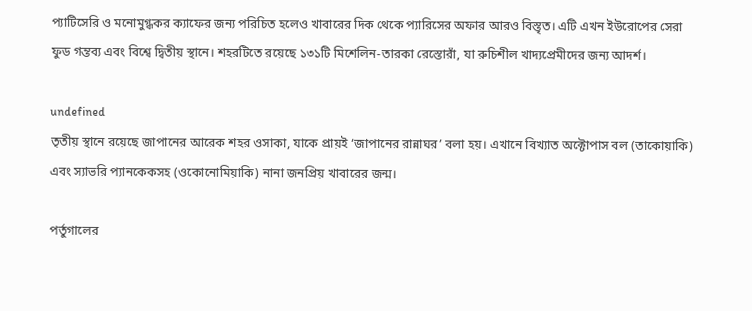প্যাটিসেরি ও মনোমুগ্ধকর ক্যাফের জন্য পরিচিত হলেও খাবারের দিক থেকে প্যারিসের অফার আরও বিস্তৃত। এটি এখন ইউরোপের সেরা ফুড গন্তব্য এবং বিশ্বে দ্বিতীয় স্থানে। শহরটিতে রয়েছে ১৩১টি মিশেলিন-তারকা রেস্তোরাঁ, যা রুচিশীল খাদ্যপ্রেমীদের জন্য আদর্শ।

undefined
তৃতীয় স্থানে রয়েছে জাপানের আরেক শহর ওসাকা, যাকে প্রায়ই ‘জাপানের রান্নাঘর’ বলা হয়। এখানে বিখ্যাত অক্টোপাস বল (তাকোয়াকি) এবং স্যাভরি প্যানকেকসহ (ওকোনোমিয়াকি) নানা জনপ্রিয় খাবারের জন্ম।

পর্তুগালের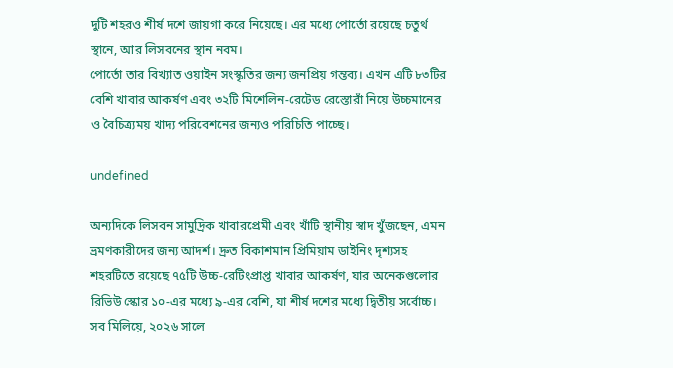দুটি শহরও শীর্ষ দশে জায়গা করে নিয়েছে। এর মধ্যে পোর্তো রয়েছে চতুর্থ স্থানে, আর লিসবনের স্থান নবম।
পোর্তো তার বিখ্যাত ওয়াইন সংস্কৃতির জন্য জনপ্রিয় গন্তব্য। এখন এটি ৮৩টির বেশি খাবার আকর্ষণ এবং ৩২টি মিশেলিন-রেটেড রেস্তোরাঁ নিয়ে উচ্চমানের ও বৈচিত্র্যময় খাদ্য পরিবেশনের জন্যও পরিচিতি পাচ্ছে।

undefined

অন্যদিকে লিসবন সামুদ্রিক খাবারপ্রেমী এবং খাঁটি স্থানীয় স্বাদ খুঁজছেন, এমন ভ্রমণকারীদের জন্য আদর্শ। দ্রুত বিকাশমান প্রিমিয়াম ডাইনিং দৃশ্যসহ শহরটিতে রয়েছে ৭৫টি উচ্চ-রেটিংপ্রাপ্ত খাবার আকর্ষণ, যার অনেকগুলোর রিভিউ স্কোর ১০-এর মধ্যে ৯-এর বেশি, যা শীর্ষ দশের মধ্যে দ্বিতীয় সর্বোচ্চ।
সব মিলিয়ে, ২০২৬ সালে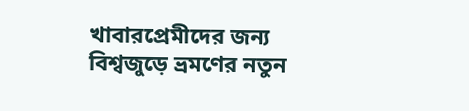খাবারপ্রেমীদের জন্য বিশ্বজুড়ে ভ্রমণের নতুন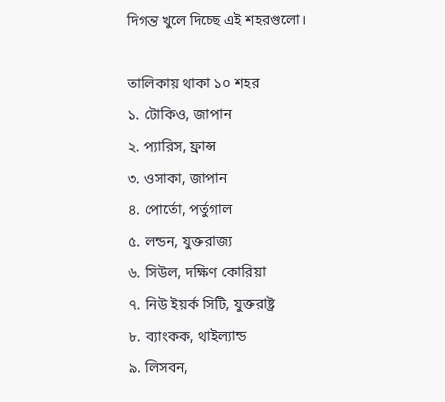দিগন্ত খুলে দিচ্ছে এই শহরগুলো।

তালিকায় থাকা ১০ শহর
১. টোকিও, জাপান
২. প্যারিস, ফ্রান্স
৩. ওসাকা, জাপান
৪. পোর্তো, পর্তুগাল
৫. লন্ডন, যুক্তরাজ্য
৬. সিউল, দক্ষিণ কোরিয়া
৭. নিউ ইয়র্ক সিটি, যুক্তরাষ্ট্র
৮. ব্যাংকক, থাইল্যান্ড
৯. লিসবন,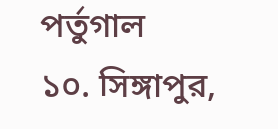পর্তুগাল
১০. সিঙ্গাপুর,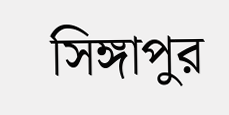সিঙ্গাপুর